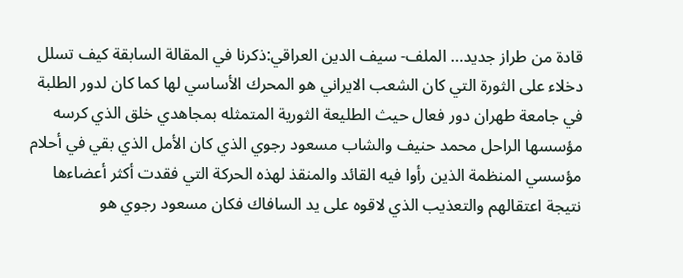قادة من طراز جديد… الملف- سيف الدين العراقي:ذكرنا في المقالة السابقة كيف تسلل دخلاء على الثورة التي كان الشعب الايراني هو المحرك الأساسي لها كما كان لدور الطلبة في جامعة طهران دور فعال حيث الطليعة الثورية المتمثله بمجاهدي خلق الذي كرسه مؤسسها الراحل محمد حنيف والشاب مسعود رجوي الذي كان الأمل الذي بقي في أحلام مؤسسي المنظمة الذين رأوا فيه القائد والمنقذ لهذه الحركة التي فقدت أكثر أعضاءها نتيجة اعتقالهم والتعذيب الذي لاقوه على يد السافاك فكان مسعود رجوي هو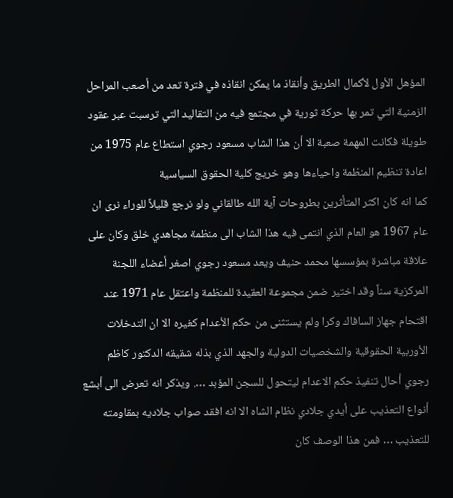المؤهل الأول لأكمال الطريق وأنقاذ ما يمكن انقاذه في فترة تعد من أصعب المراحل الزمنية التي تمر بها حركة ثورية في مجتمع فيه من التقاليد التي ترسبت عبر عقود طويلة فكانت المهمة صعبة الا أن هذا الشاب مسعود رجوي استطاع عام 1975 من اعادة تنظيم المنظمة واحياءها وهو خريج كلية الحقوق السياسية
كما انه كان اكثر المتأثرين بطروحات آية الله طالقاني ولو نرجع قليلاً للوراء نرى ان عام 1967 هو العام الذي انتمى فيه هذا الشاب الى منظمة مجاهدي خلق وكان على علاقة مباشرة بمؤسسها محمد حنيف ويعد مسعود رجوي اصغر أعضاء اللجنة المركزية سناً وقد اختير ضمن مجموعة العقيدة للمنظمة واعتقل عام 1971 عند اقتحام جهاز السافاك وكرا ولم يستثنى من حكم الأعدام كغيره الا ان التدخلات الأوربية الحقوقية والشخصيات الدولية والجهد الذي بذله شقيقه الدكتور كاظم رجوي أحال تنفيذ حكم الاعدام ليتحول للسجن المؤبد …. ويذكر انه تعرض الى أبشع أنواع التعذيب على أيدي جلادي نظام الشاه الا انه افقد صواب جلاديه بمقاومته للتعذيب … فمن هذا الوصف كان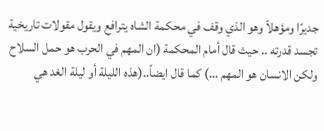جديرًا ومؤهلاً وهو الذي وقف في محكمة الشاه يترافع ويقول مقولات تاريخية تجسد قدرته .. حيث قال أمام المحكمة (ان المهم في الحرب هو حمل السلاح ولكن الانسان هو المهم …) كما قال ايضاً..(هذه الليلة أو ليلة الغد هي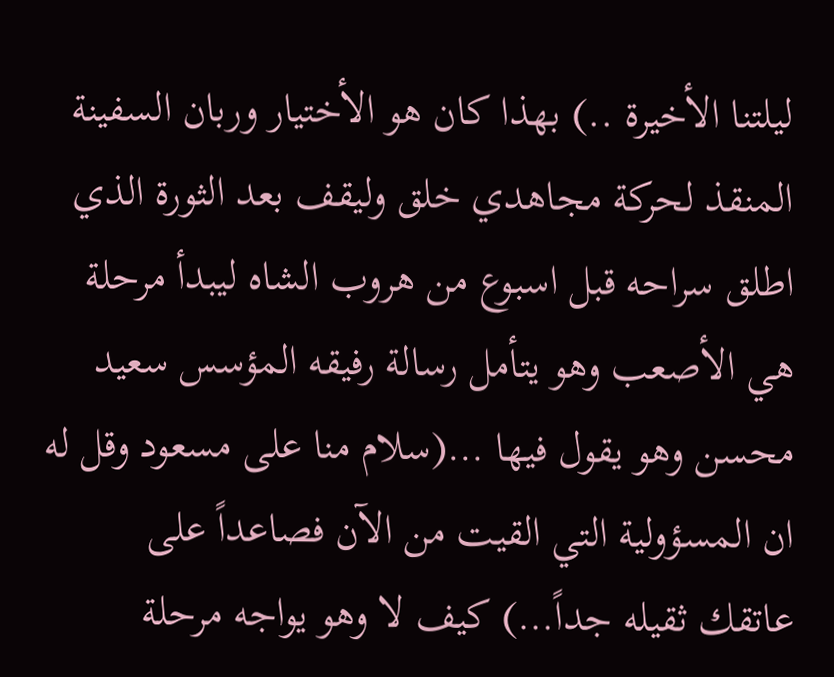ليلتنا الأخيرة ..) بهذا كان هو الأختيار وربان السفينة المنقذ لحركة مجاهدي خلق وليقف بعد الثورة الذي اطلق سراحه قبل اسبوع من هروب الشاه ليبدأ مرحلة هي الأصعب وهو يتأمل رسالة رفيقه المؤسس سعيد محسن وهو يقول فيها …(سلام منا على مسعود وقل له ان المسؤولية التي القيت من الآن فصاعداً على عاتقك ثقيله جداً…) كيف لا وهو يواجه مرحلة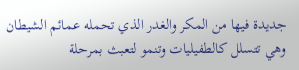جديدة فيها من المكر والغدر الذي تحمله عمائم الشيطان وهي تتسلل كالطفيليات وتنمو لتعبث بمرحلة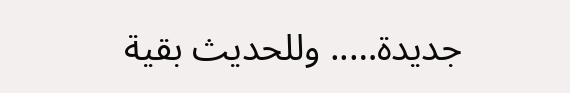جديدة….. وللحديث بقية